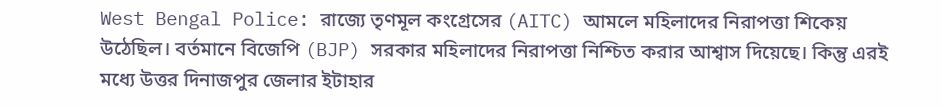West Bengal Police: রাজ্যে তৃণমূল কংগ্রেসের (AITC) আমলে মহিলাদের নিরাপত্তা শিকেয় উঠেছিল। বর্তমানে বিজেপি (BJP) সরকার মহিলাদের নিরাপত্তা নিশ্চিত করার আশ্বাস দিয়েছে। কিন্তু এরই মধ্যে উত্তর দিনাজপুর জেলার ইটাহার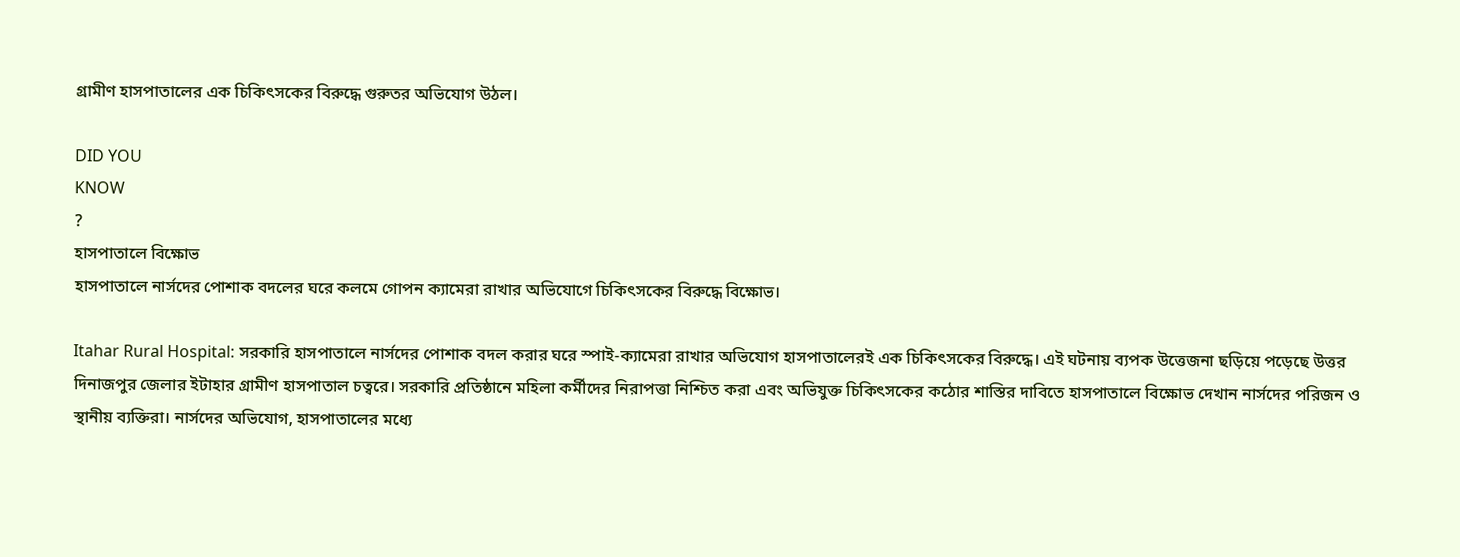গ্রামীণ হাসপাতালের এক চিকিৎসকের বিরুদ্ধে গুরুতর অভিযোগ উঠল।

DID YOU
KNOW
?
হাসপাতালে বিক্ষোভ
হাসপাতালে নার্সদের পোশাক বদলের ঘরে কলমে গোপন ক্যামেরা রাখার অভিযোগে চিকিৎসকের বিরুদ্ধে বিক্ষোভ।

Itahar Rural Hospital: সরকারি হাসপাতালে নার্সদের পোশাক বদল করার ঘরে স্পাই-ক্যামেরা রাখার অভিযোগ হাসপাতালেরই এক চিকিৎসকের বিরুদ্ধে। এই ঘটনায় ব্যপক উত্তেজনা ছড়িয়ে পড়েছে উত্তর দিনাজপুর জেলার ইটাহার গ্রামীণ হাসপাতাল চত্বরে। সরকারি প্রতিষ্ঠানে মহিলা কর্মীদের নিরাপত্তা নিশ্চিত করা এবং অভিযুক্ত চিকিৎসকের কঠোর শাস্তির দাবিতে হাসপাতালে বিক্ষোভ দেখান নার্সদের পরিজন ও স্থানীয় ব্যক্তিরা। নার্সদের অভিযোগ, হাসপাতালের মধ্যে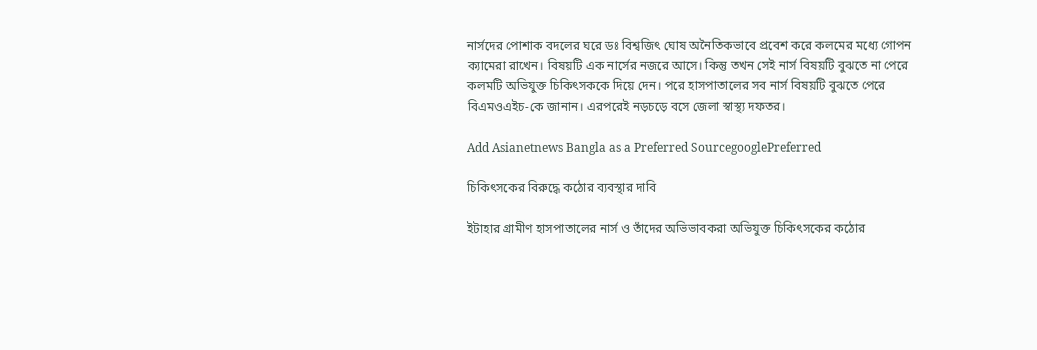নার্সদের পোশাক বদলের ঘরে ডঃ বিশ্বজিৎ ঘোষ অনৈতিকভাবে প্রবেশ করে কলমের মধ্যে গোপন ক্যামেরা রাখেন। বিষয়টি এক নার্সের নজরে আসে। কিন্তু তখন সেই নার্স বিষয়টি বুঝতে না পেরে কলমটি অভিযুক্ত চিকিৎসককে দিয়ে দেন। পরে হাসপাতালের সব নার্স বিষয়টি বুঝতে পেরে বিএমওএইচ-কে জানান। এরপরেই নড়চড়ে বসে জেলা স্বাস্থ্য দফতর।

Add Asianetnews Bangla as a Preferred SourcegooglePreferred

চিকিৎসকের বিরুদ্ধে কঠোর ব্যবস্থার দাবি

ইটাহার গ্রামীণ হাসপাতালের নার্স ও তাঁদের অভিভাবকরা অভিযুক্ত চিকিৎসকের কঠোর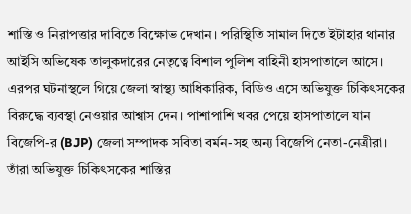শাস্তি ও নিরাপত্তার দাবিতে বিক্ষোভ দেখান। পরিস্থিতি সামাল দিতে ইটাহার থানার আইসি অভিষেক তালুকদারের নেতৃত্বে বিশাল পুলিশ বাহিনী হাসপাতালে আসে। এরপর ঘটনাস্থলে গিয়ে জেলা স্বাস্থ্য আধিকারিক, বিডিও এসে অভিযুক্ত চিকিৎসকের বিরুদ্ধে ব্যবস্থা নেওয়ার আশ্বাস দেন। পাশাপাশি খবর পেয়ে হাসপাতালে যান বিজেপি-র (BJP) জেলা সম্পাদক সবিতা বর্মন-সহ অন্য বিজেপি নেতা-নেত্রীরা। তাঁরা অভিযুক্ত চিকিৎসকের শাস্তির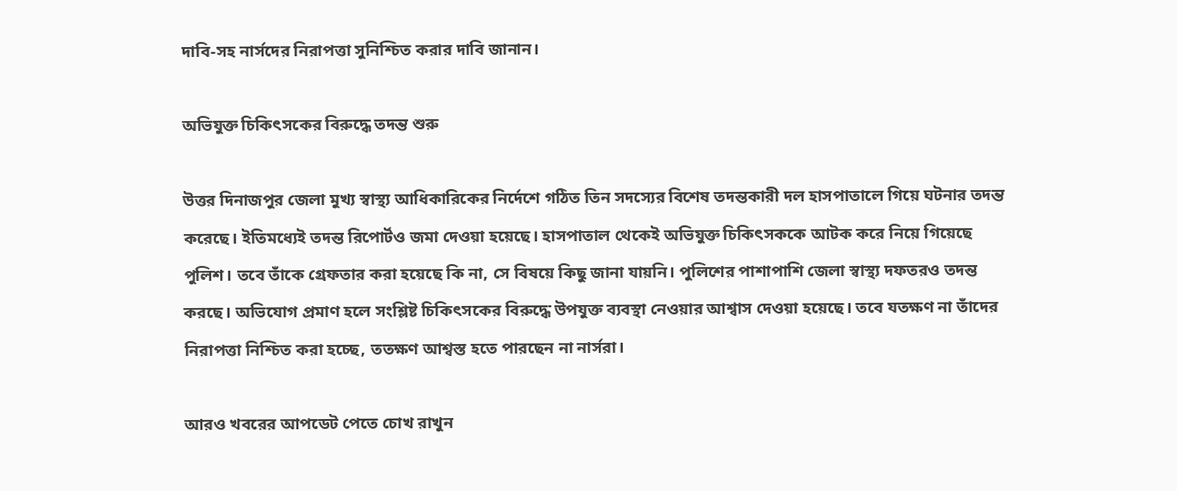দাবি-সহ নার্সদের নিরাপত্তা সুনিশ্চিত করার দাবি জানান।

অভিযুক্ত চিকিৎসকের বিরুদ্ধে তদন্ত শুরু

উত্তর দিনাজপুর জেলা মুখ্য স্বাস্থ্য আধিকারিকের নির্দেশে গঠিত তিন সদস্যের বিশেষ তদন্তকারী দল হাসপাতালে গিয়ে ঘটনার তদন্ত করেছে। ইতিমধ্যেই তদন্ত রিপোর্টও জমা দেওয়া হয়েছে। হাসপাতাল থেকেই অভিযুক্ত চিকিৎসককে আটক করে নিয়ে গিয়েছে পুলিশ। তবে তাঁকে গ্রেফতার করা হয়েছে কি না, সে বিষয়ে কিছু জানা যায়নি। পুলিশের পাশাপাশি জেলা স্বাস্থ্য দফতরও তদন্ত করছে। অভিযোগ প্রমাণ হলে সংশ্লিষ্ট চিকিৎসকের বিরুদ্ধে উপযুক্ত ব্যবস্থা নেওয়ার আশ্বাস দেওয়া হয়েছে। তবে যতক্ষণ না তাঁদের নিরাপত্তা নিশ্চিত করা হচ্ছে, ততক্ষণ আশ্বস্ত হতে পারছেন না নার্সরা।

আরও খবরের আপডেট পেতে চোখ রাখুন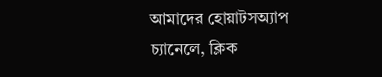আমাদের হোয়াটসঅ্যাপ চ্যানেলে, ক্লিক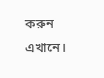করুন এখানে।